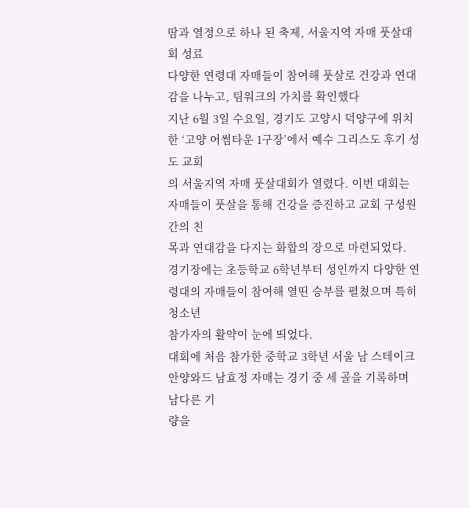땀과 열정으로 하나 된 축제, 서울지역 자매 풋살대회 성료
다양한 연령대 자매들이 참여해 풋살로 건강과 연대감을 나누고, 팀워크의 가치를 확인했다
지난 6월 3일 수요일, 경기도 고양시 덕양구에 위치한 ‘고양 어썸타운 1구장’에서 예수 그리스도 후기 성도 교회
의 서울지역 자매 풋살대회가 열렸다. 이번 대회는 자매들이 풋살을 통해 건강을 증진하고 교회 구성원 간의 친
목과 연대감을 다지는 화합의 장으로 마련되었다.
경기장에는 초등학교 6학년부터 성인까지 다양한 연령대의 자매들이 참여해 열띤 승부를 펼쳤으며 특히 청소년
참가자의 활약이 눈에 띄었다.
대회에 처음 참가한 중학교 3학년 서울 남 스테이크 안양와드 남효정 자매는 경기 중 세 골을 기록하며 남다른 기
량을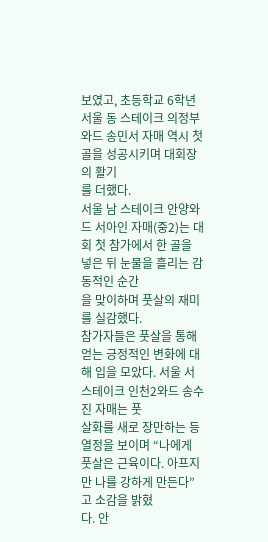보였고, 초등학교 6학년 서울 동 스테이크 의정부 와드 송민서 자매 역시 첫 골을 성공시키며 대회장의 활기
를 더했다.
서울 남 스테이크 안양와드 서아인 자매(중2)는 대회 첫 참가에서 한 골을 넣은 뒤 눈물을 흘리는 감동적인 순간
을 맞이하며 풋살의 재미를 실감했다.
참가자들은 풋살을 통해 얻는 긍정적인 변화에 대해 입을 모았다. 서울 서 스테이크 인천2와드 송수진 자매는 풋
살화를 새로 장만하는 등 열정을 보이며 “나에게 풋살은 근육이다. 아프지만 나를 강하게 만든다”고 소감을 밝혔
다. 안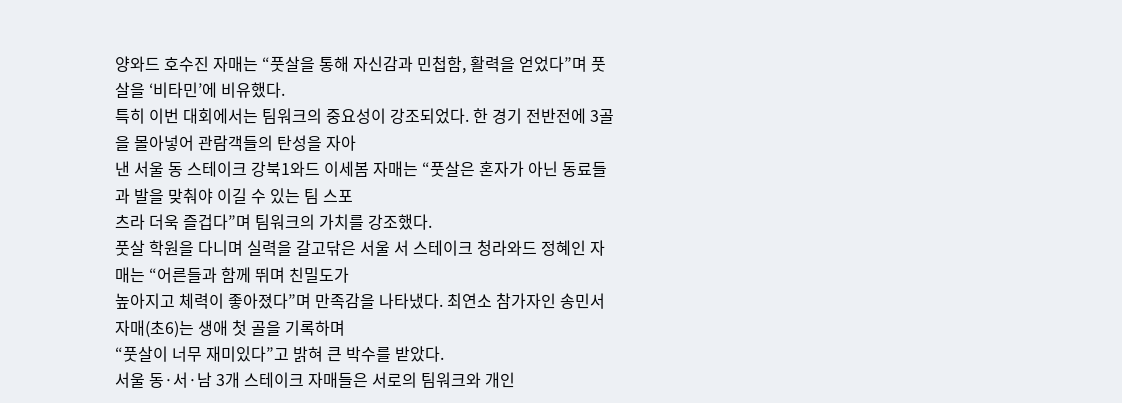양와드 호수진 자매는 “풋살을 통해 자신감과 민첩함, 활력을 얻었다”며 풋살을 ‘비타민’에 비유했다.
특히 이번 대회에서는 팀워크의 중요성이 강조되었다. 한 경기 전반전에 3골을 몰아넣어 관람객들의 탄성을 자아
낸 서울 동 스테이크 강북1와드 이세봄 자매는 “풋살은 혼자가 아닌 동료들과 발을 맞춰야 이길 수 있는 팀 스포
츠라 더욱 즐겁다”며 팀워크의 가치를 강조했다.
풋살 학원을 다니며 실력을 갈고닦은 서울 서 스테이크 청라와드 정혜인 자매는 “어른들과 함께 뛰며 친밀도가
높아지고 체력이 좋아졌다”며 만족감을 나타냈다. 최연소 참가자인 송민서 자매(초6)는 생애 첫 골을 기록하며
“풋살이 너무 재미있다”고 밝혀 큰 박수를 받았다.
서울 동·서·남 3개 스테이크 자매들은 서로의 팀워크와 개인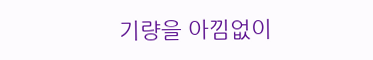기량을 아낌없이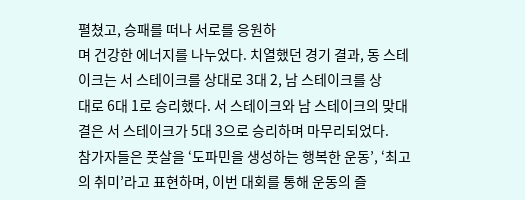펼쳤고, 승패를 떠나 서로를 응원하
며 건강한 에너지를 나누었다. 치열했던 경기 결과, 동 스테이크는 서 스테이크를 상대로 3대 2, 남 스테이크를 상
대로 6대 1로 승리했다. 서 스테이크와 남 스테이크의 맞대결은 서 스테이크가 5대 3으로 승리하며 마무리되었다.
참가자들은 풋살을 ‘도파민을 생성하는 행복한 운동’, ‘최고의 취미’라고 표현하며, 이번 대회를 통해 운동의 즐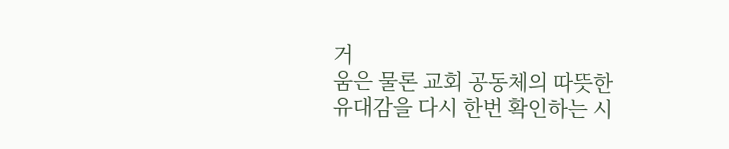거
움은 물론 교회 공동체의 따뜻한 유대감을 다시 한번 확인하는 시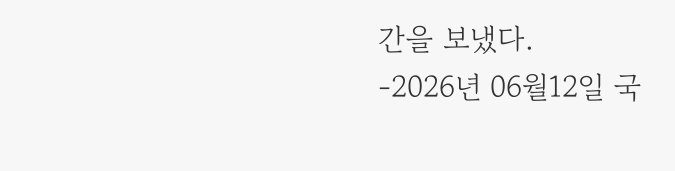간을 보냈다.
-2026년 06월12일 국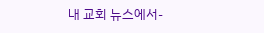내 교회 뉴스에서-